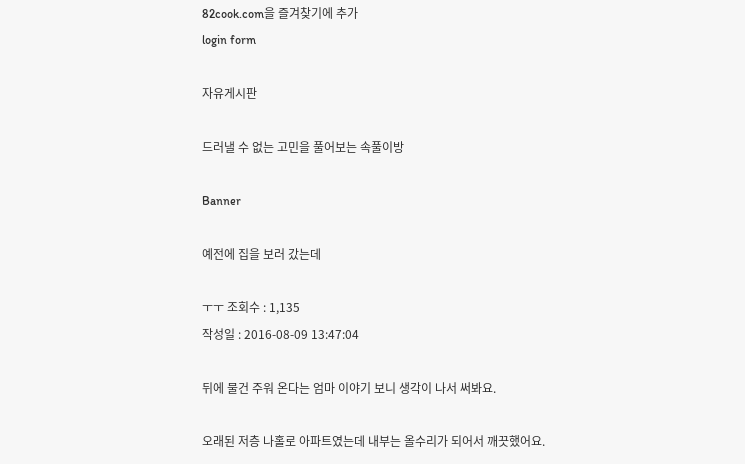82cook.com을 즐겨찾기에 추가
login form

자유게시판

드러낼 수 없는 고민을 풀어보는 속풀이방

Banner

예전에 집을 보러 갔는데

ㅜㅜ 조회수 : 1,135
작성일 : 2016-08-09 13:47:04

뒤에 물건 주워 온다는 엄마 이야기 보니 생각이 나서 써봐요.

오래된 저층 나홀로 아파트였는데 내부는 올수리가 되어서 깨끗했어요.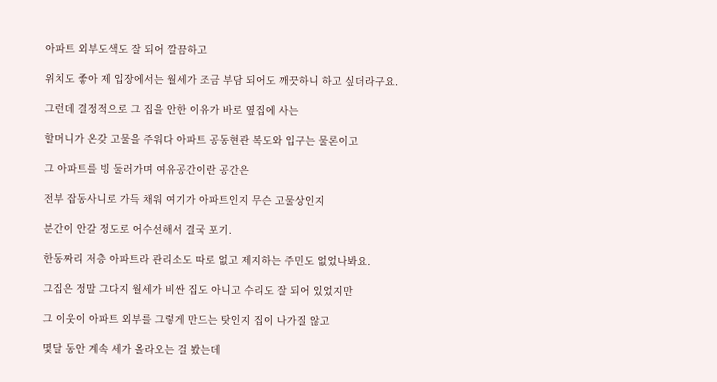아파트 외부도색도 잘 되어 깔끔하고

위치도 좋아 제 입장에서는 월세가 조금 부담 되어도 깨끗하니 하고 싶더라구요.

그런데 결정적으로 그 집을 안한 이유가 바로 옆집에 사는

할머니가 온갖 고물을 주워다 아파트 공동현관 복도와 입구는 물론이고

그 아파트를 빙 둘러가며 여유공간이란 공간은

전부 잡동사니로 가득 채워 여기가 아파트인지 무슨 고물상인지

분간이 안갈 정도로 어수선해서 결국 포기.

한동짜리 저층 아파트라 관리소도 따로 없고 제지하는 주민도 없었나봐요.

그집은 정말 그다지 월세가 비싼 집도 아니고 수리도 잘 되어 있었지만

그 이웃이 아파트 외부를 그렇게 만드는 탓인지 집이 나가질 않고

몇달 동안 계속 세가 올라오는 걸 봤는데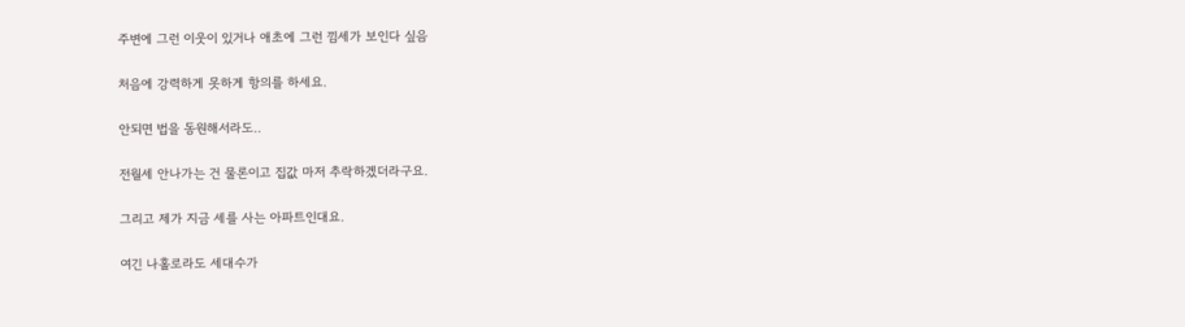주변에 그런 이웃이 있거나 애초에 그런 낌세가 보인다 싶음

처음에 강력하게 못하게 항의를 하세요.

안되면 법을 동원해서라도..

전월세 안나가는 건 물론이고 집값 마저 추락하겠더라구요.

그리고 제가 지금 세를 사는 아파트인대요.

여긴 나홀로라도 세대수가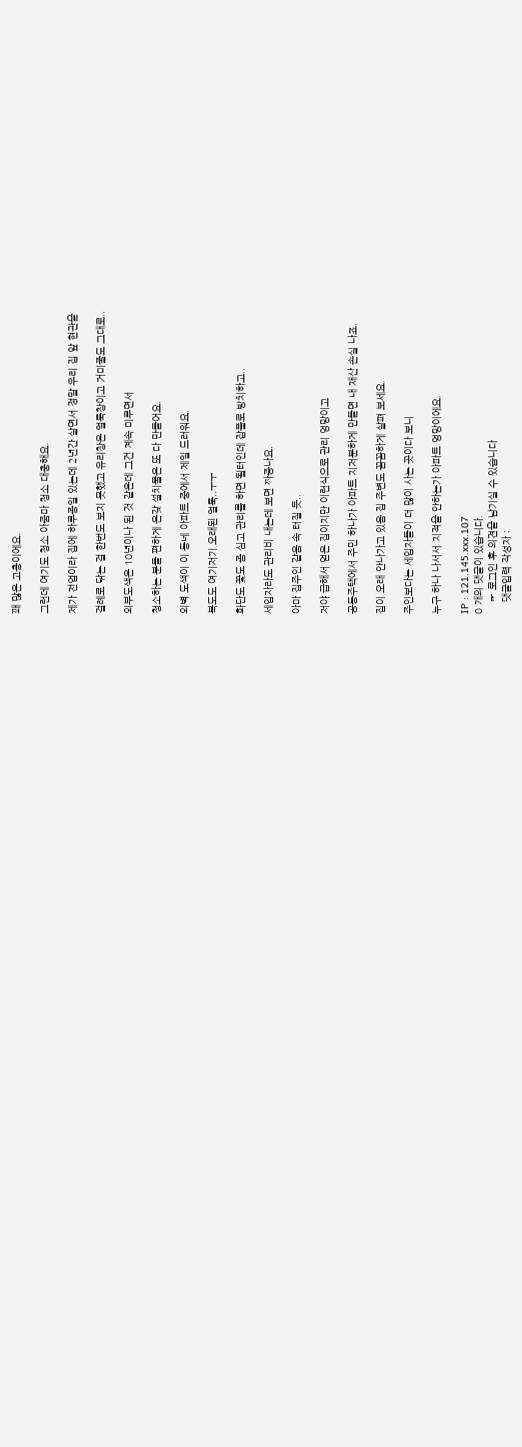꽤 많은 고층이에요.

그런데 여기도 청소 아줌마 청소 대충해요.

제가 전업이라 집에 하루종일 있는데 2년간 살면서 정말 우리 집 앞 현관을

걸례로 닦는 걸 한번도 보지 못했고 유리창은 얼룩창이고 거미줄도 그대로..

외부도색은 10년이나 된 것 같은데 그건 계속 미루면서

청소하는 분들 편하게 온갖 설치물은 또 다 만들어요.

외벽 도색이 이 동네 아파트 중에서 제일 드러워요.

복도도 여기저기 오래된 얼룩..ㅜㅜ

화단도 꽃도 좀 심고 관리를 하면 될터인데 잡풀로 방치하고..

세입자라도 관리비 내는데 보면 짜증나요.

아마 집주인 같음 속 터질 듯..

저야 급해서 얻은 집이지만 이런식으로 관리 엉망이고

공동주택에서 주민 하나가 아파트 지저분하게 만들면 내 재산 손실 나죠.

집이 오래 안나가고 있음 집 주변도 꼼꼼하게 살펴 보세요.

주인보다는 세입자들이 더 많이 사는 곳이다 보니

누구 하나 나서서 지적을 안하는가 아파트 엉망이에요.

IP : 121.145.xxx.107
0 개의 댓글이 있습니다.
    ☞ 로그인 후 의견을 남기실 수 있습니다
    댓글입력 작성자 :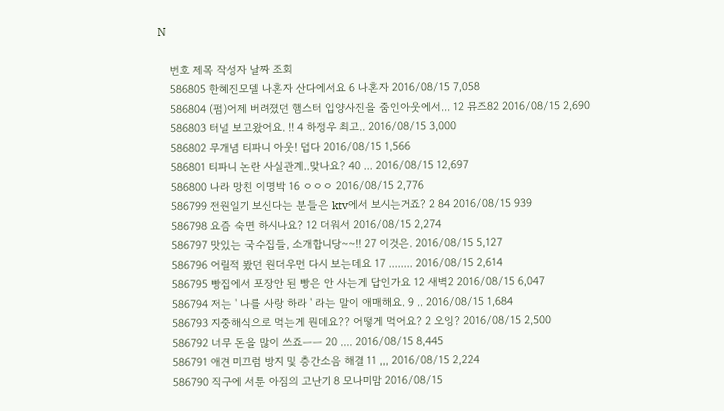N

    번호 제목 작성자 날짜 조회
    586805 한혜진모델 나혼자 산다에서요 6 나혼자 2016/08/15 7,058
    586804 (펌)어제 버려졌던 햄스터 입양사진을 줌인아웃에서... 12 뮤즈82 2016/08/15 2,690
    586803 터널 보고왔어요. !! 4 하정우 최고.. 2016/08/15 3,000
    586802 무개념 티파니 아웃! 덥다 2016/08/15 1,566
    586801 티파니 논란 사실관계..맞나요? 40 ... 2016/08/15 12,697
    586800 나라 망친 이명박 16 ㅇㅇㅇ 2016/08/15 2,776
    586799 전원일기 보신다는 분들은 ktv에서 보시는거죠? 2 84 2016/08/15 939
    586798 요즘 숙면 하시나요? 12 더워서 2016/08/15 2,274
    586797 맛있는 국수집들, 소개합니당~~!! 27 이것은. 2016/08/15 5,127
    586796 어릴적 봤던 원더우먼 다시 보는데요 17 ........ 2016/08/15 2,614
    586795 빵집에서 포장안 된 빵은 안 사는게 답인가요 12 새벽2 2016/08/15 6,047
    586794 저는 ' 나를 사랑 하라 ' 라는 말이 애매해요. 9 .. 2016/08/15 1,684
    586793 지중해식으로 먹는게 뭔데요?? 어떻게 먹어요? 2 오잉? 2016/08/15 2,500
    586792 너무 돈을 많이 쓰죠ㅡㅡ 20 .... 2016/08/15 8,445
    586791 애견 미끄럼 방지 및 층간소음 해결 11 ,,, 2016/08/15 2,224
    586790 직구에 서툰 아짐의 고난기 8 모나미맘 2016/08/15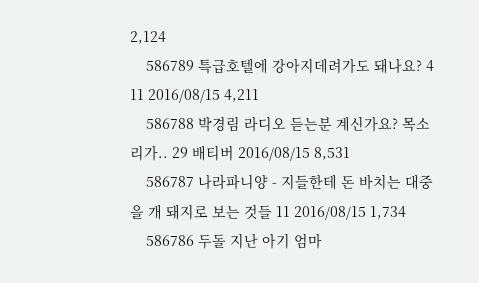2,124
    586789 특급호텔에 강아지데려가도 돼나요? 4 11 2016/08/15 4,211
    586788 박경림 라디오 듣는분 계신가요? 목소리가.. 29 배티버 2016/08/15 8,531
    586787 나라파니양 - 지들한테 돈 바치는 대중을 개 돼지로 보는 것들 11 2016/08/15 1,734
    586786 두돌 지난 아기 엄마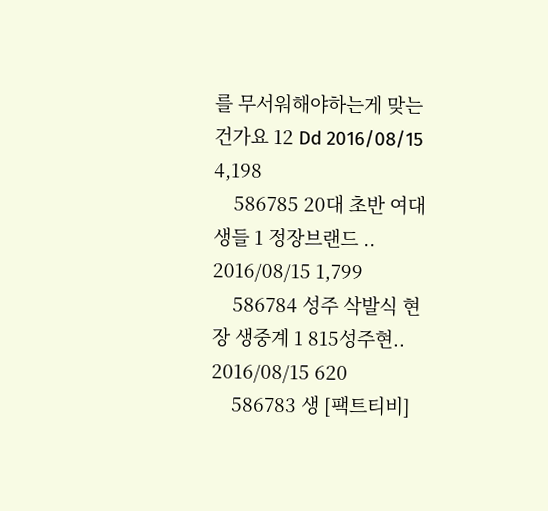를 무서워해야하는게 맞는건가요 12 Dd 2016/08/15 4,198
    586785 20대 초반 여대생들 1 정장브랜드 .. 2016/08/15 1,799
    586784 성주 삭발식 현장 생중계 1 815성주현.. 2016/08/15 620
    586783 생 [팩트티비]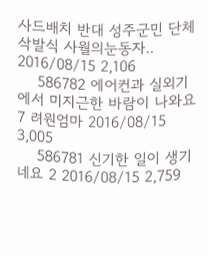사드배치 반대 성주군민 단체 삭발식 사월의눈동자.. 2016/08/15 2,106
    586782 에어컨과 실외기에서 미지근한 바람이 나와요 7 려원엄마 2016/08/15 3,005
    586781 신기한 일이 생기네요 2 2016/08/15 2,759